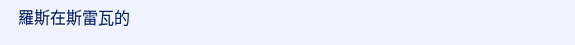羅斯在斯雷瓦的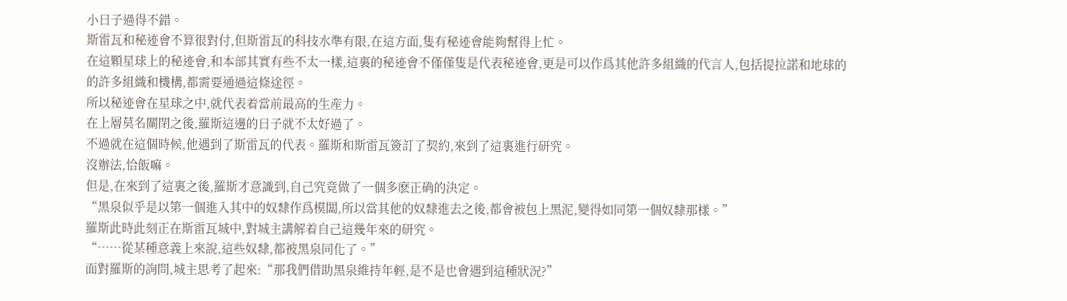小日子過得不錯。
斯雷瓦和秘迹會不算很對付,但斯雷瓦的科技水準有限,在這方面,隻有秘迹會能夠幫得上忙。
在這顆星球上的秘迹會,和本部其實有些不太一樣,這裏的秘迹會不僅僅隻是代表秘迹會,更是可以作爲其他許多組織的代言人,包括提拉諾和地球的的許多組織和機構,都需要通過這條途徑。
所以秘迹會在星球之中,就代表着當前最高的生産力。
在上層莫名關閉之後,羅斯這邊的日子就不太好過了。
不過就在這個時候,他遇到了斯雷瓦的代表。羅斯和斯雷瓦簽訂了契約,來到了這裏進行研究。
沒辦法,恰飯嘛。
但是,在來到了這裏之後,羅斯才意識到,自己究竟做了一個多麽正确的決定。
“黑泉似乎是以第一個進入其中的奴隸作爲模闆,所以當其他的奴隸進去之後,都會被包上黑泥,變得如同第一個奴隸那樣。”
羅斯此時此刻正在斯雷瓦城中,對城主講解着自己這幾年來的研究。
“……從某種意義上來說,這些奴隸,都被黑泉同化了。”
面對羅斯的詢問,城主思考了起來:“那我們借助黑泉維持年輕,是不是也會遇到這種狀況?”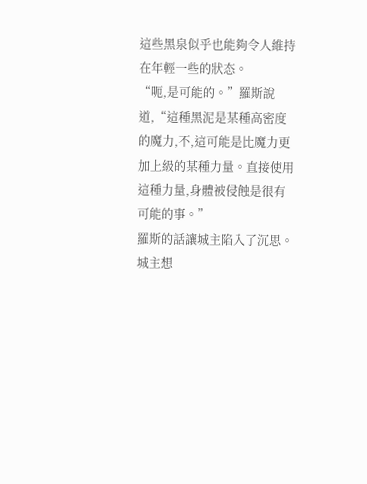這些黑泉似乎也能夠令人維持在年輕一些的狀态。
“呃,是可能的。”羅斯說道,“這種黑泥是某種高密度的魔力,不,這可能是比魔力更加上級的某種力量。直接使用這種力量,身體被侵蝕是很有可能的事。”
羅斯的話讓城主陷入了沉思。
城主想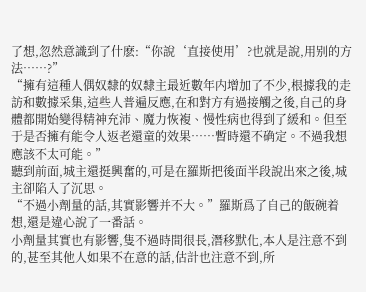了想,忽然意識到了什麽:“你說‘直接使用’?也就是說,用别的方法……?”
“擁有這種人偶奴隸的奴隸主最近數年内增加了不少,根據我的走訪和數據采集,這些人普遍反應,在和對方有過接觸之後,自己的身體都開始變得精神充沛、魔力恢複、慢性病也得到了緩和。但至于是否擁有能令人返老還童的效果……暫時還不确定。不過我想應該不太可能。”
聽到前面,城主還挺興奮的,可是在羅斯把後面半段說出來之後,城主卻陷入了沉思。
“不過小劑量的話,其實影響并不大。”羅斯爲了自己的飯碗着想,還是違心說了一番話。
小劑量其實也有影響,隻不過時間很長,潛移默化,本人是注意不到的,甚至其他人如果不在意的話,估計也注意不到,所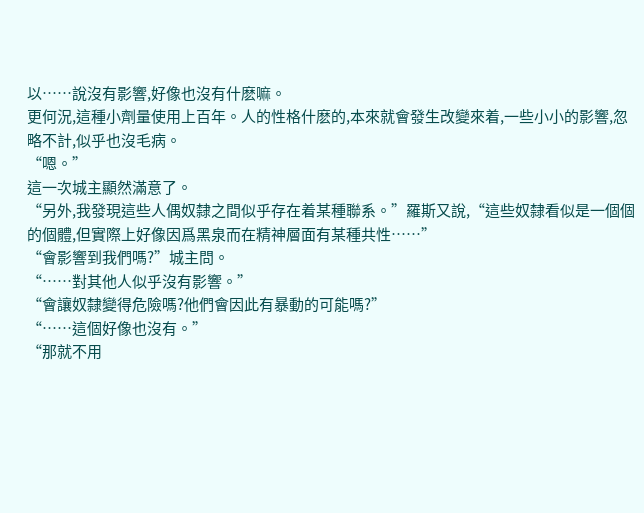以……說沒有影響,好像也沒有什麽嘛。
更何況,這種小劑量使用上百年。人的性格什麽的,本來就會發生改變來着,一些小小的影響,忽略不計,似乎也沒毛病。
“嗯。”
這一次城主顯然滿意了。
“另外,我發現這些人偶奴隸之間似乎存在着某種聯系。”羅斯又說,“這些奴隸看似是一個個的個體,但實際上好像因爲黑泉而在精神層面有某種共性……”
“會影響到我們嗎?”城主問。
“……對其他人似乎沒有影響。”
“會讓奴隸變得危險嗎?他們會因此有暴動的可能嗎?”
“……這個好像也沒有。”
“那就不用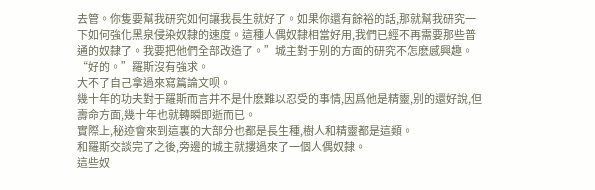去管。你隻要幫我研究如何讓我長生就好了。如果你還有餘裕的話,那就幫我研究一下如何強化黑泉侵染奴隸的速度。這種人偶奴隸相當好用,我們已經不再需要那些普通的奴隸了。我要把他們全部改造了。”城主對于别的方面的研究不怎麽感興趣。
“好的。”羅斯沒有強求。
大不了自己拿過來寫篇論文呗。
幾十年的功夫對于羅斯而言并不是什麽難以忍受的事情,因爲他是精靈,别的還好說,但壽命方面,幾十年也就轉瞬即逝而已。
實際上,秘迹會來到這裏的大部分也都是長生種,樹人和精靈都是這類。
和羅斯交談完了之後,旁邊的城主就摟過來了一個人偶奴隸。
這些奴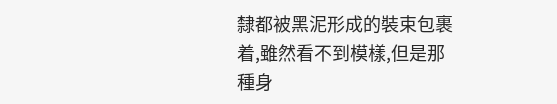隸都被黑泥形成的裝束包裹着,雖然看不到模樣,但是那種身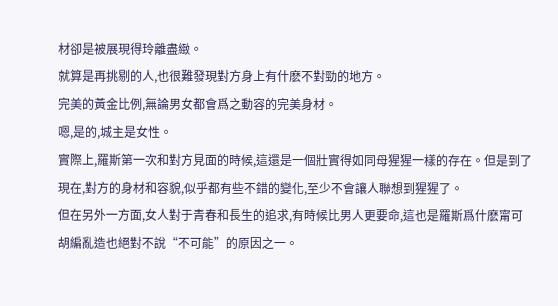材卻是被展現得玲離盡緻。
就算是再挑剔的人,也很難發現對方身上有什麽不對勁的地方。
完美的黃金比例,無論男女都會爲之動容的完美身材。
嗯,是的,城主是女性。
實際上,羅斯第一次和對方見面的時候,這還是一個壯實得如同母猩猩一樣的存在。但是到了現在,對方的身材和容貌,似乎都有些不錯的變化,至少不會讓人聯想到猩猩了。
但在另外一方面,女人對于青春和長生的追求,有時候比男人更要命,這也是羅斯爲什麽甯可胡編亂造也絕對不說“不可能”的原因之一。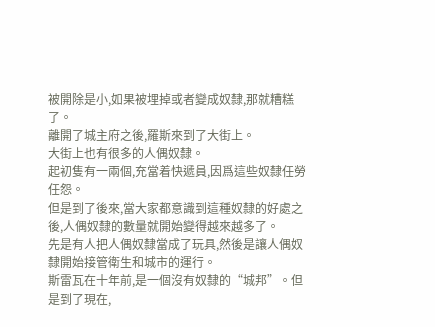被開除是小,如果被埋掉或者變成奴隸,那就糟糕了。
離開了城主府之後,羅斯來到了大街上。
大街上也有很多的人偶奴隸。
起初隻有一兩個,充當着快遞員,因爲這些奴隸任勞任怨。
但是到了後來,當大家都意識到這種奴隸的好處之後,人偶奴隸的數量就開始變得越來越多了。
先是有人把人偶奴隸當成了玩具,然後是讓人偶奴隸開始接管衛生和城市的運行。
斯雷瓦在十年前,是一個沒有奴隸的“城邦”。但是到了現在,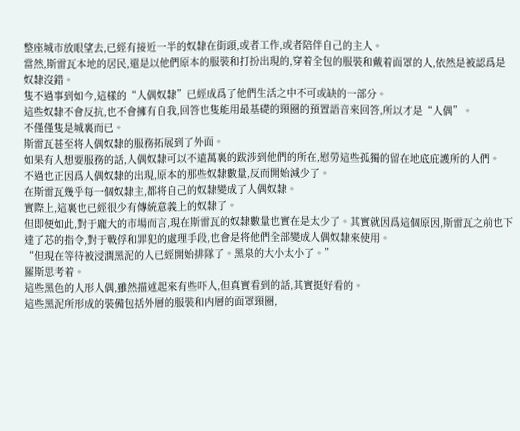整座城市放眼望去,已經有接近一半的奴隸在街頭,或者工作,或者陪伴自己的主人。
當然,斯雷瓦本地的居民,還是以他們原本的服裝和打扮出現的,穿着全包的服裝和戴着面罩的人,依然是被認爲是奴隸沒錯。
隻不過事到如今,這樣的“人偶奴隸”已經成爲了他們生活之中不可或缺的一部分。
這些奴隸不會反抗,也不會擁有自我,回答也隻能用最基礎的頸圈的預置語音來回答,所以才是“人偶”。
不僅僅隻是城裏而已。
斯雷瓦甚至将人偶奴隸的服務拓展到了外面。
如果有人想要服務的話,人偶奴隸可以不遠萬裏的跋涉到他們的所在,慰勞這些孤獨的留在地底庇護所的人們。
不過也正因爲人偶奴隸的出現,原本的那些奴隸數量,反而開始減少了。
在斯雷瓦幾乎每一個奴隸主,都将自己的奴隸變成了人偶奴隸。
實際上,這裏也已經很少有傳統意義上的奴隸了。
但即便如此,對于龐大的市場而言,現在斯雷瓦的奴隸數量也實在是太少了。其實就因爲這個原因,斯雷瓦之前也下達了芯的指令,對于戰俘和罪犯的處理手段,也會是将他們全部變成人偶奴隸來使用。
“但現在等待被浸潤黑泥的人已經開始排隊了。黑泉的大小太小了。”
羅斯思考着。
這些黑色的人形人偶,雖然描述起來有些吓人,但真實看到的話,其實挺好看的。
這些黑泥所形成的裝備包括外層的服裝和内層的面罩頸圈,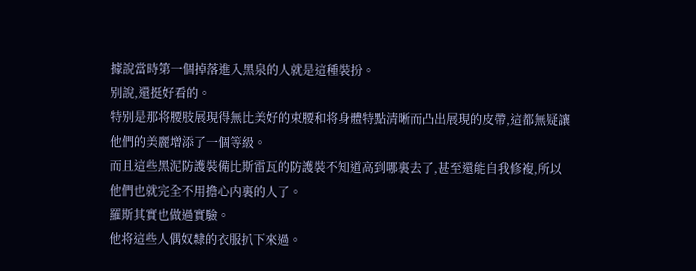據說當時第一個掉落進入黑泉的人就是這種裝扮。
别說,還挺好看的。
特别是那将腰肢展現得無比美好的束腰和将身體特點清晰而凸出展現的皮帶,這都無疑讓他們的美麗增添了一個等級。
而且這些黑泥防護裝備比斯雷瓦的防護裝不知道高到哪裏去了,甚至還能自我修複,所以他們也就完全不用擔心内裏的人了。
羅斯其實也做過實驗。
他将這些人偶奴隸的衣服扒下來過。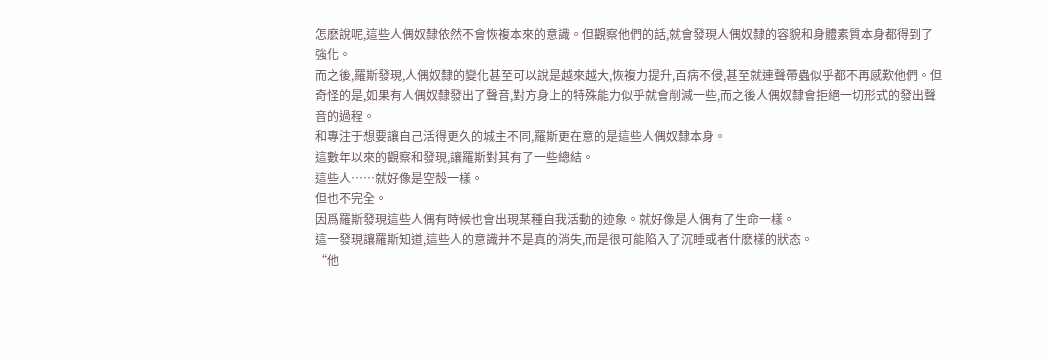怎麽說呢,這些人偶奴隸依然不會恢複本來的意識。但觀察他們的話,就會發現人偶奴隸的容貌和身體素質本身都得到了強化。
而之後,羅斯發現,人偶奴隸的變化甚至可以說是越來越大,恢複力提升,百病不侵,甚至就連聲帶蟲似乎都不再感歎他們。但奇怪的是,如果有人偶奴隸發出了聲音,對方身上的特殊能力似乎就會削減一些,而之後人偶奴隸會拒絕一切形式的發出聲音的過程。
和專注于想要讓自己活得更久的城主不同,羅斯更在意的是這些人偶奴隸本身。
這數年以來的觀察和發現,讓羅斯對其有了一些總結。
這些人……就好像是空殼一樣。
但也不完全。
因爲羅斯發現這些人偶有時候也會出現某種自我活動的迹象。就好像是人偶有了生命一樣。
這一發現讓羅斯知道,這些人的意識并不是真的消失,而是很可能陷入了沉睡或者什麽樣的狀态。
“他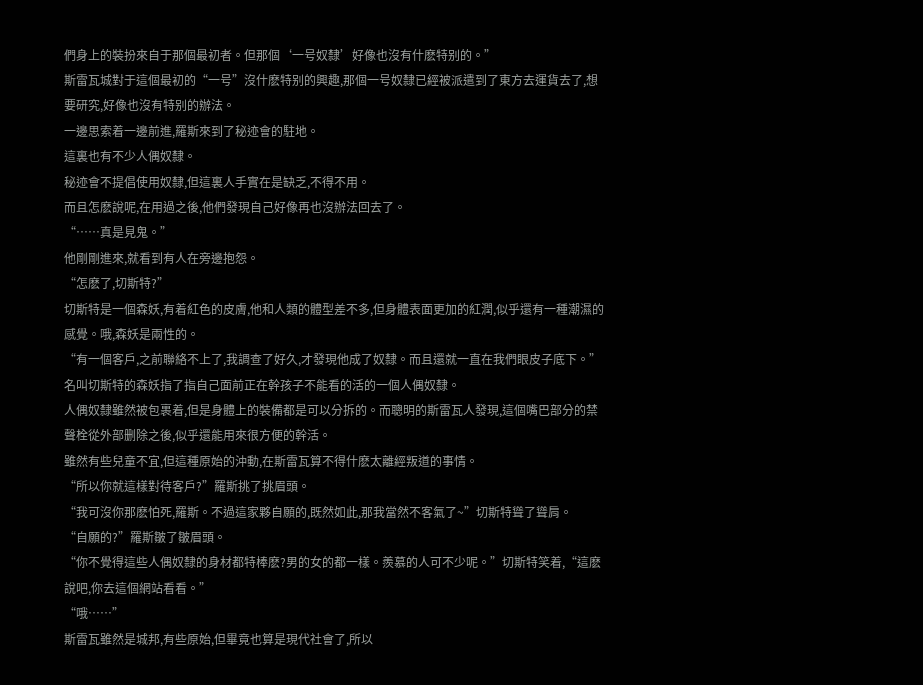們身上的裝扮來自于那個最初者。但那個‘一号奴隸’好像也沒有什麽特别的。”
斯雷瓦城對于這個最初的“一号”沒什麽特别的興趣,那個一号奴隸已經被派遣到了東方去運貨去了,想要研究,好像也沒有特别的辦法。
一邊思索着一邊前進,羅斯來到了秘迹會的駐地。
這裏也有不少人偶奴隸。
秘迹會不提倡使用奴隸,但這裏人手實在是缺乏,不得不用。
而且怎麽說呢,在用過之後,他們發現自己好像再也沒辦法回去了。
“……真是見鬼。”
他剛剛進來,就看到有人在旁邊抱怨。
“怎麽了,切斯特?”
切斯特是一個森妖,有着紅色的皮膚,他和人類的體型差不多,但身體表面更加的紅潤,似乎還有一種潮濕的感覺。哦,森妖是兩性的。
“有一個客戶,之前聯絡不上了,我調查了好久,才發現他成了奴隸。而且還就一直在我們眼皮子底下。”名叫切斯特的森妖指了指自己面前正在幹孩子不能看的活的一個人偶奴隸。
人偶奴隸雖然被包裹着,但是身體上的裝備都是可以分拆的。而聰明的斯雷瓦人發現,這個嘴巴部分的禁聲栓從外部删除之後,似乎還能用來很方便的幹活。
雖然有些兒童不宜,但這種原始的沖動,在斯雷瓦算不得什麽太離經叛道的事情。
“所以你就這樣對待客戶?”羅斯挑了挑眉頭。
“我可沒你那麽怕死,羅斯。不過這家夥自願的,既然如此,那我當然不客氣了~”切斯特聳了聳肩。
“自願的?”羅斯皺了皺眉頭。
“你不覺得這些人偶奴隸的身材都特棒麽?男的女的都一樣。羨慕的人可不少呢。”切斯特笑着,“這麽說吧,你去這個網站看看。”
“哦……”
斯雷瓦雖然是城邦,有些原始,但畢竟也算是現代社會了,所以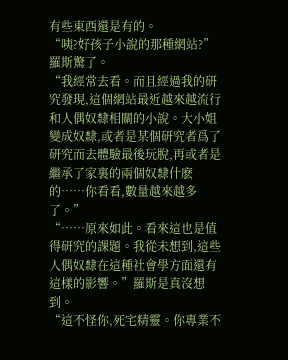有些東西還是有的。
“咦?好孩子小說的那種網站?”羅斯驚了。
“我經常去看。而且經過我的研究發現,這個網站最近越來越流行和人偶奴隸相關的小說。大小姐變成奴隸,或者是某個研究者爲了研究而去體驗最後玩脫,再或者是繼承了家裏的兩個奴隸什麽的……你看看,數量越來越多了。”
“……原來如此。看來這也是值得研究的課題。我從未想到,這些人偶奴隸在這種社會學方面還有這樣的影響。”羅斯是真沒想到。
“這不怪你,死宅精靈。你專業不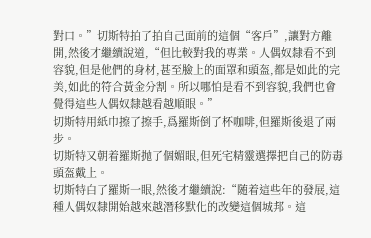對口。”切斯特拍了拍自己面前的這個“客戶”,讓對方離開,然後才繼續說道,“但比較對我的專業。人偶奴隸看不到容貌,但是他們的身材,甚至臉上的面罩和頭盔,都是如此的完美,如此的符合黃金分割。所以哪怕是看不到容貌,我們也會覺得這些人偶奴隸越看越順眼。”
切斯特用紙巾擦了擦手,爲羅斯倒了杯咖啡,但羅斯後退了兩步。
切斯特又朝着羅斯抛了個媚眼,但死宅精靈選擇把自己的防毒頭盔戴上。
切斯特白了羅斯一眼,然後才繼續說:“随着這些年的發展,這種人偶奴隸開始越來越潛移默化的改變這個城邦。這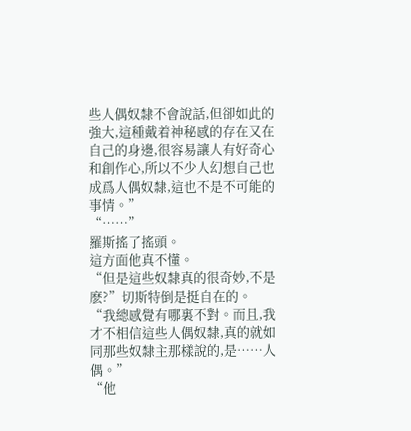些人偶奴隸不會說話,但卻如此的強大,這種戴着神秘感的存在又在自己的身邊,很容易讓人有好奇心和創作心,所以不少人幻想自己也成爲人偶奴隸,這也不是不可能的事情。”
“……”
羅斯搖了搖頭。
這方面他真不懂。
“但是這些奴隸真的很奇妙,不是麽?”切斯特倒是挺自在的。
“我總感覺有哪裏不對。而且,我才不相信這些人偶奴隸,真的就如同那些奴隸主那樣說的,是……人偶。”
“他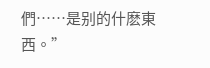們……是别的什麽東西。”